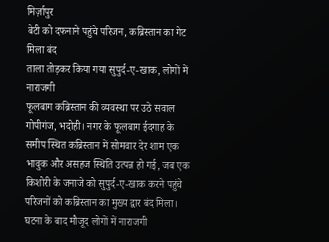मिर्ज़ापुर
बेटी को दफनाने पहुंचे परिजन, कब्रिस्तान का गेट मिला बंद
ताला तोड़कर किया गया सुपुर्द-ए-खाक, लोगों में नाराजगी
फूलबाग कब्रिस्तान की व्यवस्था पर उठे सवाल
गोपीगंज, भदोही। नगर के फूलबाग ईदगाह के समीप स्थित कब्रिस्तान में सोमवार देर शाम एक भावुक और असहज स्थिति उत्पन्न हो गई, जब एक किशोरी के जनाजे को सुपुर्द-ए-खाक करने पहुंचे परिजनों को कब्रिस्तान का मुख्य द्वार बंद मिला। घटना के बाद मौजूद लोगों में नाराजगी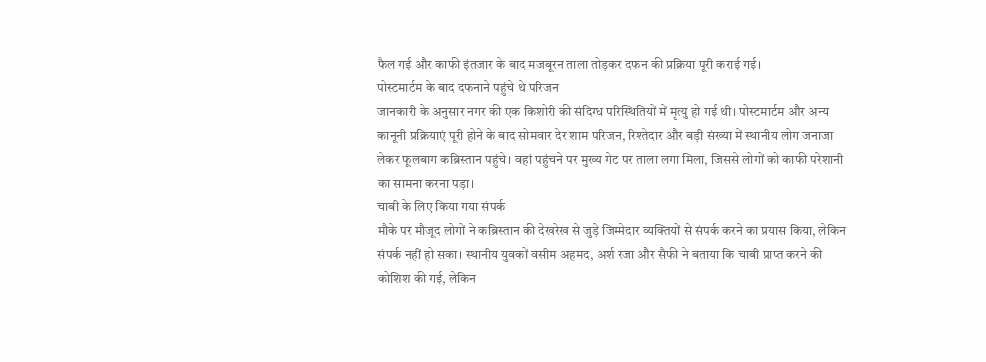फैल गई और काफी इंतजार के बाद मजबूरन ताला तोड़कर दफन की प्रक्रिया पूरी कराई गई।
पोस्टमार्टम के बाद दफनाने पहुंचे थे परिजन
जानकारी के अनुसार नगर की एक किशोरी की संदिग्ध परिस्थितियों में मृत्यु हो गई थी। पोस्टमार्टम और अन्य कानूनी प्रक्रियाएं पूरी होने के बाद सोमवार देर शाम परिजन, रिश्तेदार और बड़ी संख्या में स्थानीय लोग जनाजा लेकर फूलबाग कब्रिस्तान पहुंचे। वहां पहुंचने पर मुख्य गेट पर ताला लगा मिला, जिससे लोगों को काफी परेशानी का सामना करना पड़ा।
चाबी के लिए किया गया संपर्क
मौके पर मौजूद लोगों ने कब्रिस्तान की देखरेख से जुड़े जिम्मेदार व्यक्तियों से संपर्क करने का प्रयास किया, लेकिन संपर्क नहीं हो सका। स्थानीय युवकों वसीम अहमद, अर्श रजा और सैफी ने बताया कि चाबी प्राप्त करने की कोशिश की गई, लेकिन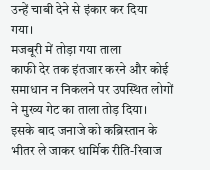उन्हें चाबी देने से इंकार कर दिया गया।
मजबूरी में तोड़ा गया ताला
काफी देर तक इंतजार करने और कोई समाधान न निकलने पर उपस्थित लोगों ने मुख्य गेट का ताला तोड़ दिया। इसके बाद जनाजे को कब्रिस्तान के भीतर ले जाकर धार्मिक रीति-रिवाज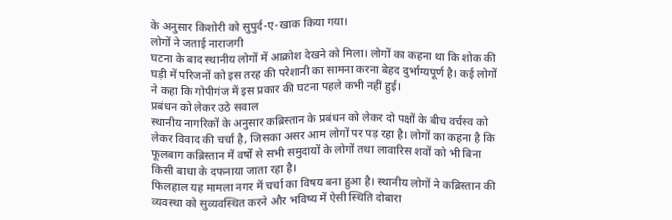के अनुसार किशोरी को सुपुर्द-ए-खाक किया गया।
लोगों ने जताई नाराजगी
घटना के बाद स्थानीय लोगों में आक्रोश देखने को मिला। लोगों का कहना था कि शोक की घड़ी में परिजनों को इस तरह की परेशानी का सामना करना बेहद दुर्भाग्यपूर्ण है। कई लोगों ने कहा कि गोपीगंज में इस प्रकार की घटना पहले कभी नहीं हुई।
प्रबंधन को लेकर उठे सवाल
स्थानीय नागरिकों के अनुसार कब्रिस्तान के प्रबंधन को लेकर दो पक्षों के बीच वर्चस्व को लेकर विवाद की चर्चा है, जिसका असर आम लोगों पर पड़ रहा है। लोगों का कहना है कि फूलबाग कब्रिस्तान में वर्षों से सभी समुदायों के लोगों तथा लावारिस शवों को भी बिना किसी बाधा के दफनाया जाता रहा है।
फिलहाल यह मामला नगर में चर्चा का विषय बना हुआ है। स्थानीय लोगों ने कब्रिस्तान की व्यवस्था को सुव्यवस्थित करने और भविष्य में ऐसी स्थिति दोबारा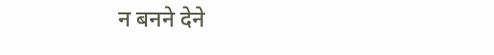न बनने देने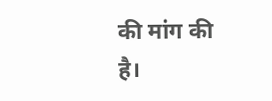की मांग की है।